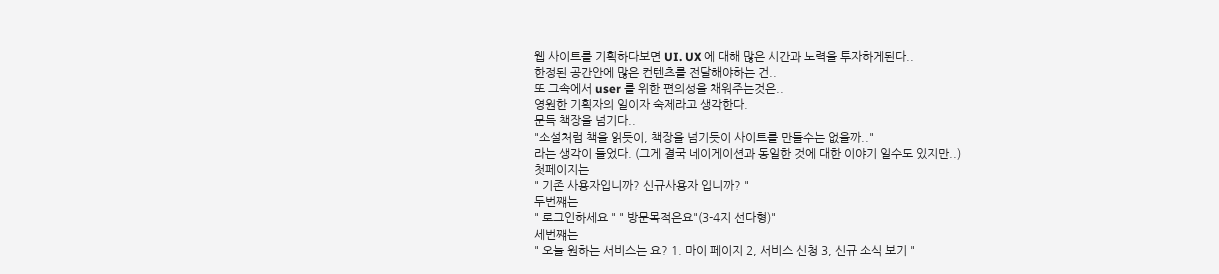웹 사이트를 기획하다보면 UI. UX 에 대해 많은 시간과 노력을 투자하게된다..
한정된 공간안에 많은 컨텐츠를 전달해야하는 건..
또 그속에서 user 를 위한 편의성을 채워주는것은..
영원한 기획자의 일이자 숙제라고 생각한다.
문득 책장을 넘기다..
"소설처럼 책을 읽듯이, 책장을 넘기듯이 사이트를 만들수는 없을까.."
라는 생각이 들었다. (그게 결국 네이게이션과 동일한 것에 대한 이야기 일수도 있지만..)
첫페이지는
" 기존 사용자입니까? 신규사용자 입니까? "
두번쨰는
" 로그인하세요 " " 방문목적은요"(3-4지 선다형)"
세번쨰는
" 오늘 원하는 서비스는 요? 1. 마이 페이지 2, 서비스 신청 3, 신규 소식 보기 "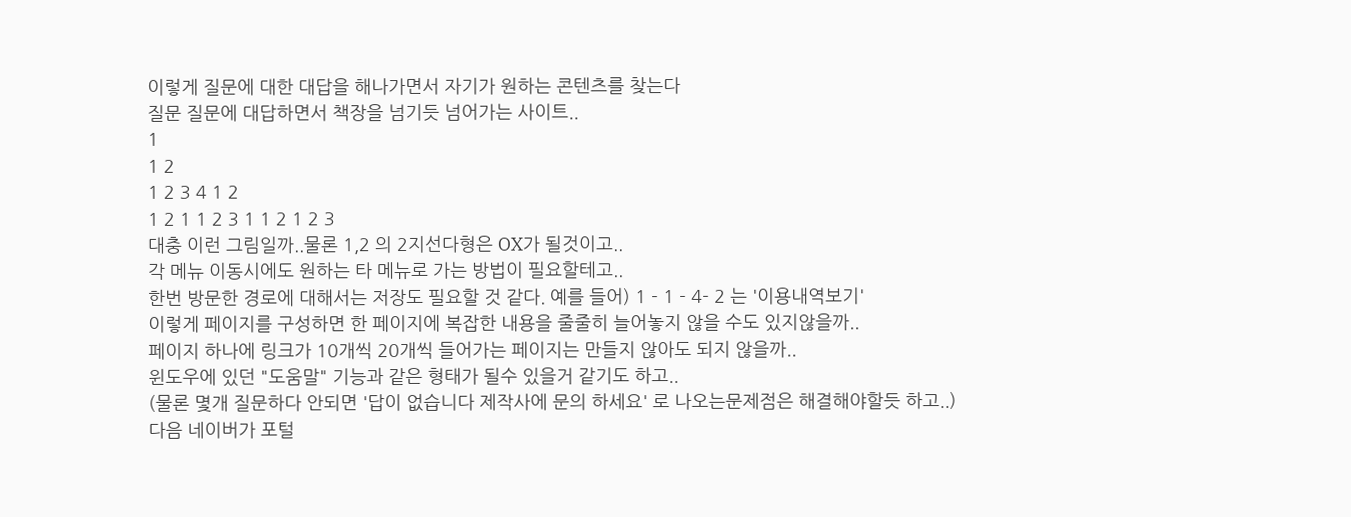이렇게 질문에 대한 대답을 해나가면서 자기가 원하는 콘텐츠를 찾는다
질문 질문에 대답하면서 책장을 넘기듯 넘어가는 사이트..
1
1 2
1 2 3 4 1 2
1 2 1 1 2 3 1 1 2 1 2 3
대충 이런 그림일까..물론 1,2 의 2지선다형은 OX가 될것이고..
각 메뉴 이동시에도 원하는 타 메뉴로 가는 방법이 필요할테고..
한번 방문한 경로에 대해서는 저장도 필요할 것 같다. 예를 들어) 1 - 1 - 4- 2 는 '이용내역보기'
이렇게 페이지를 구성하면 한 페이지에 복잡한 내용을 줄줄히 늘어놓지 않을 수도 있지않을까..
페이지 하나에 링크가 10개씩 20개씩 들어가는 페이지는 만들지 않아도 되지 않을까..
윈도우에 있던 "도움말" 기능과 같은 형태가 될수 있을거 같기도 하고..
(물론 몇개 질문하다 안되면 '답이 없습니다 제작사에 문의 하세요' 로 나오는문제점은 해결해야할듯 하고..)
다음 네이버가 포털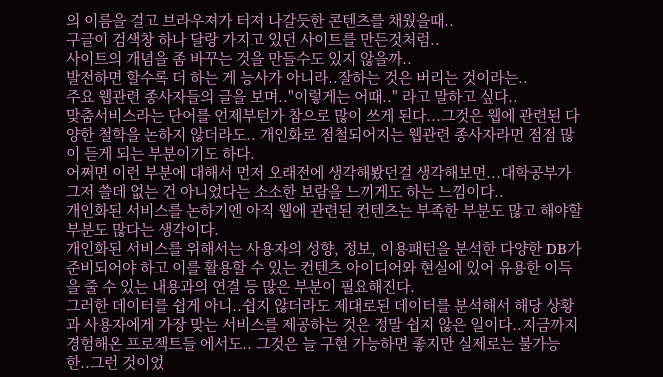의 이름을 걸고 브라우져가 터져 나갈듯한 콘텐츠를 채웠을때..
구글이 검색창 하나 달랑 가지고 있던 사이트를 만든것처럼..
사이트의 개념을 좀 바꾸는 것을 만들수도 있지 않을까..
발전하면 할수록 더 하는 게 능사가 아니라..잘하는 것은 버리는 것이라는..
주요 웹관련 종사자들의 글을 보며.."이렇게는 어때.." 라고 말하고 싶다..
맞춤서비스라는 단어를 언제부턴가 참으로 많이 쓰게 된다...그것은 웹에 관련된 다양한 철학을 논하지 않더라도.. 개인화로 점철되어지는 웹관련 종사자라면 점점 많이 듣게 되는 부분이기도 하다.
어쩌면 이런 부분에 대해서 먼저 오래전에 생각해봤던걸 생각해보면...대학공부가 그저 쓸데 없는 건 아니었다는 소소한 보람을 느끼게도 하는 느낌이다..
개인화된 서비스를 논하기엔 아직 웹에 관련된 컨텐츠는 부족한 부분도 많고 해야할 부분도 많다는 생각이다.
개인화된 서비스를 위해서는 사용자의 성향, 정보, 이용패턴을 분석한 다양한 DB가 준비되어야 하고 이를 활용할 수 있는 컨텐츠 아이디어와 현실에 있어 유용한 이득을 줄 수 있는 내용과의 연결 등 많은 부분이 필요해진다.
그러한 데이터를 쉽게 아니..쉽지 않더라도 제대로된 데이터를 분석해서 해당 상황과 사용자에게 가장 맞는 서비스를 제공하는 것은 정말 쉽지 않은 일이다..지금까지 경험해온 프로젝트들 에서도.. 그것은 늘 구현 가능하면 좋지만 실제로는 불가능한..그런 것이었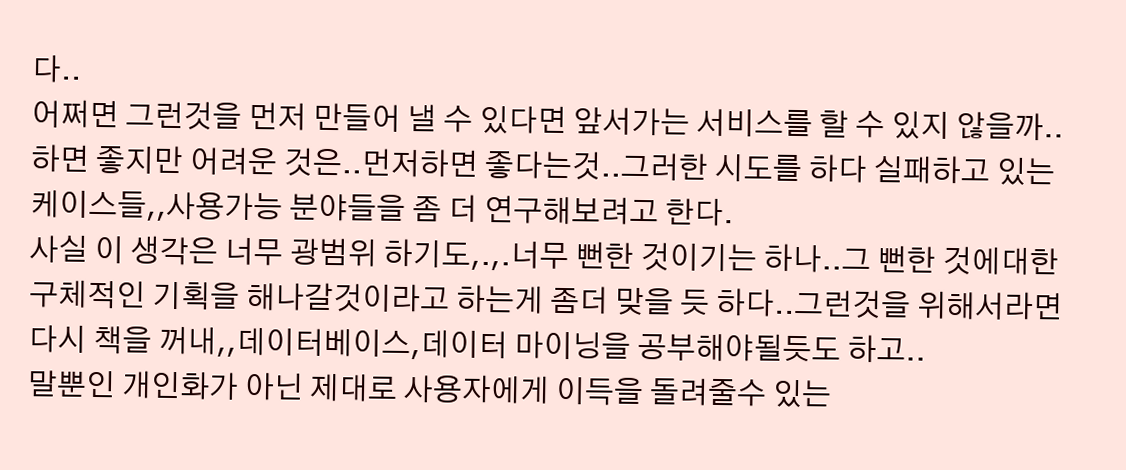다..
어쩌면 그런것을 먼저 만들어 낼 수 있다면 앞서가는 서비스를 할 수 있지 않을까..하면 좋지만 어려운 것은..먼저하면 좋다는것..그러한 시도를 하다 실패하고 있는 케이스들,,사용가능 분야들을 좀 더 연구해보려고 한다.
사실 이 생각은 너무 광범위 하기도,.,.너무 뻔한 것이기는 하나..그 뻔한 것에대한 구체적인 기획을 해나갈것이라고 하는게 좀더 맞을 듯 하다..그런것을 위해서라면 다시 책을 꺼내,,데이터베이스,데이터 마이닝을 공부해야될듯도 하고..
말뿐인 개인화가 아닌 제대로 사용자에게 이득을 돌려줄수 있는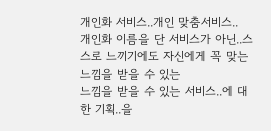개인화 서비스..개인 맞춤서비스..
개인화 이름을 단 서비스가 아닌..스스로 느끼기에도 자신에게 꼭 맞는 느낌을 받을 수 있는
느낌을 받을 수 있는 서비스..에 대한 기획..을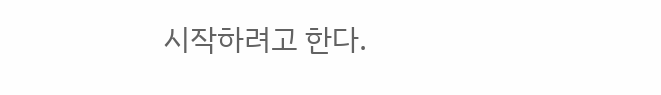시작하려고 한다.